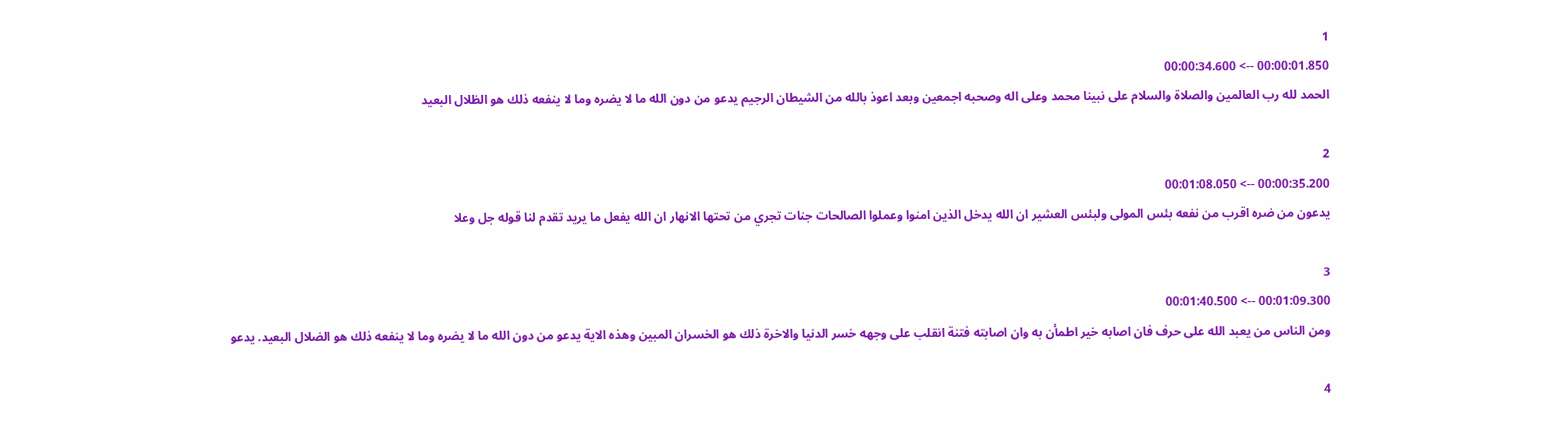1
00:00:01.850 --> 00:00:34.600
الحمد لله رب العالمين والصلاة والسلام على نبينا محمد وعلى اله وصحبه اجمعين وبعد اعوذ بالله من الشيطان الرجيم يدعو من دون الله ما لا يضره وما لا ينفعه ذلك هو الظلال البعيد

2
00:00:35.200 --> 00:01:08.050
يدعون من ضره اقرب من نفعه بئس المولى ولبئس العشير ان الله يدخل الذين امنوا وعملوا الصالحات جنات تجري من تحتها الانهار ان الله يفعل ما يريد تقدم لنا قوله جل وعلا

3
00:01:09.300 --> 00:01:40.500
ومن الناس من يعبد الله على حرف فان اصابه خير اطمأن به وان اصابته فتنة انقلب على وجهه خسر الدنيا والاخرة ذلك هو الخسران المبين وهذه الاية يدعو من دون الله ما لا يضره وما لا ينفعه ذلك هو الضلال البعيد. يدعو

4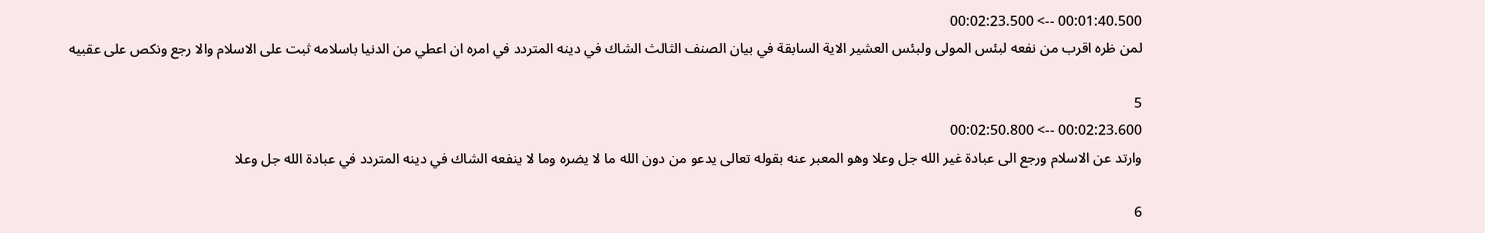00:01:40.500 --> 00:02:23.500
لمن ظره اقرب من نفعه لبئس المولى ولبئس العشير الاية السابقة في بيان الصنف الثالث الشاك في دينه المتردد في امره ان اعطي من الدنيا باسلامه ثبت على الاسلام والا رجع ونكص على عقبيه

5
00:02:23.600 --> 00:02:50.800
وارتد عن الاسلام ورجع الى عبادة غير الله جل وعلا وهو المعبر عنه بقوله تعالى يدعو من دون الله ما لا يضره وما لا ينفعه الشاك في دينه المتردد في عبادة الله جل وعلا

6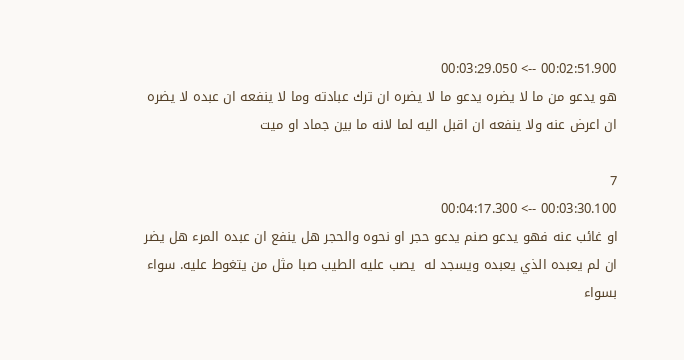00:02:51.900 --> 00:03:29.050
هو يدعو من ما لا يضره يدعو ما لا يضره ان ترك عبادته وما لا ينفعه ان عبده لا يضره ان اعرض عنه ولا ينفعه ان اقبل اليه لما لانه ما بين جماد او ميت

7
00:03:30.100 --> 00:04:17.300
او غائب عنه فهو يدعو صنم يدعو حجر او نحوه والحجر هل ينفع ان عبده المرء هل يضر ان لم يعبده الذي يعبده ويسجد له  يصب عليه الطيب صبا مثل من يتغوط عليه. سواء بسواء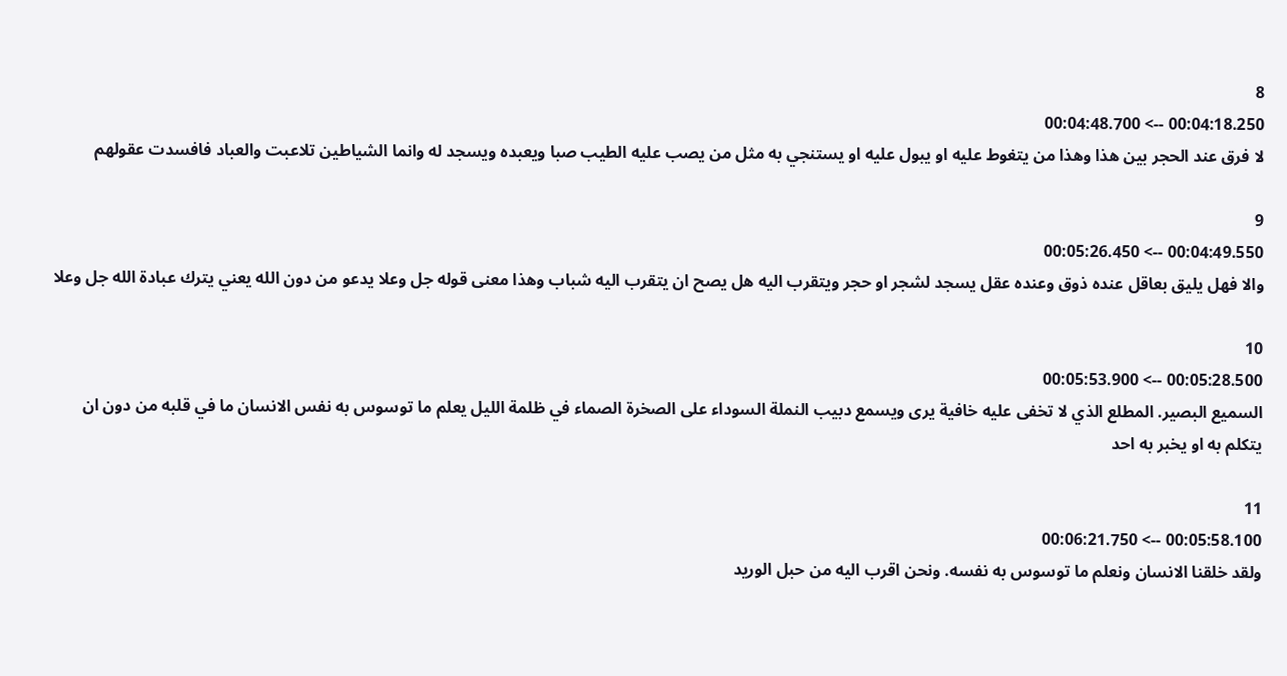8
00:04:18.250 --> 00:04:48.700
لا فرق عند الحجر بين هذا وهذا من يتغوط عليه او يبول عليه او يستنجي به مثل من يصب عليه الطيب صبا ويعبده ويسجد له وانما الشياطين تلاعبت والعباد فافسدت عقولهم

9
00:04:49.550 --> 00:05:26.450
والا فهل يليق بعاقل عنده ذوق وعنده عقل يسجد لشجر او حجر ويتقرب اليه هل يصح ان يتقرب اليه شباب وهذا معنى قوله جل وعلا يدعو من دون الله يعني يترك عبادة الله جل وعلا

10
00:05:28.500 --> 00:05:53.900
السميع البصير. المطلع الذي لا تخفى عليه خافية يرى ويسمع دبيب النملة السوداء على الصخرة الصماء في ظلمة الليل يعلم ما توسوس به نفس الانسان ما في قلبه من دون ان يتكلم به او يخبر به احد

11
00:05:58.100 --> 00:06:21.750
ولقد خلقنا الانسان ونعلم ما توسوس به نفسه. ونحن اقرب اليه من حبل الوريد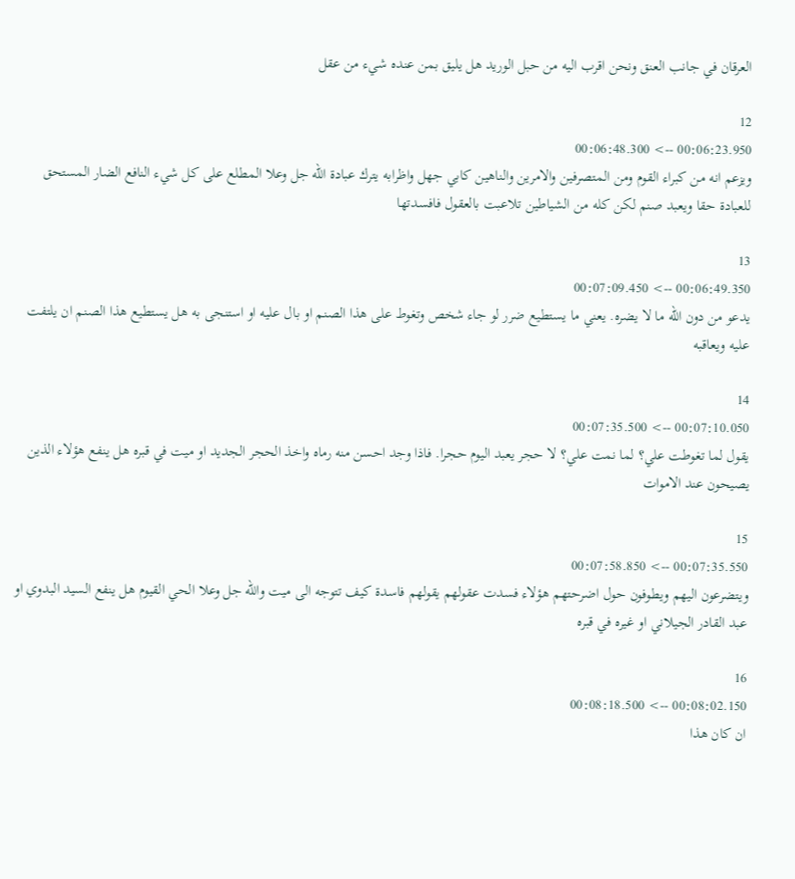العرقان في جانب العنق ونحن اقرب اليه من حبل الوريد هل يليق بمن عنده شيء من عقل

12
00:06:23.950 --> 00:06:48.300
ويزعم انه من كبراء القوم ومن المتصرفين والامرين والناهين كابي جهل واظرابه يترك عبادة الله جل وعلا المطلع على كل شيء النافع الضار المستحق للعبادة حقا ويعبد صنم لكن كله من الشياطين تلاعبت بالعقول فافسدتها

13
00:06:49.350 --> 00:07:09.450
يدعو من دون الله ما لا يضره. يعني ما يستطيع ضرر لو جاء شخص وتغوط على هذا الصنم او بال عليه او استنجى به هل يستطيع هذا الصنم ان يلتفت عليه ويعاقبه

14
00:07:10.050 --> 00:07:35.500
يقول لما تغوطت علي؟ لما نمت علي؟ لا حجر يعبد اليوم حجرا. فاذا وجد احسن منه رماه واخذ الحجر الجديد او ميت في قبره هل ينفع هؤلاء الذين يصيحون عند الاموات

15
00:07:35.550 --> 00:07:58.850
ويتضرعون اليهم ويطوفون حول اضرحتهم هؤلاء فسدت عقولهم يقولهم فاسدة كيف تتوجه الى ميت والله جل وعلا الحي القيوم هل ينفع السيد البدوي او عبد القادر الجيلاني او غيره في قبره

16
00:08:02.150 --> 00:08:18.500
ان كان هذا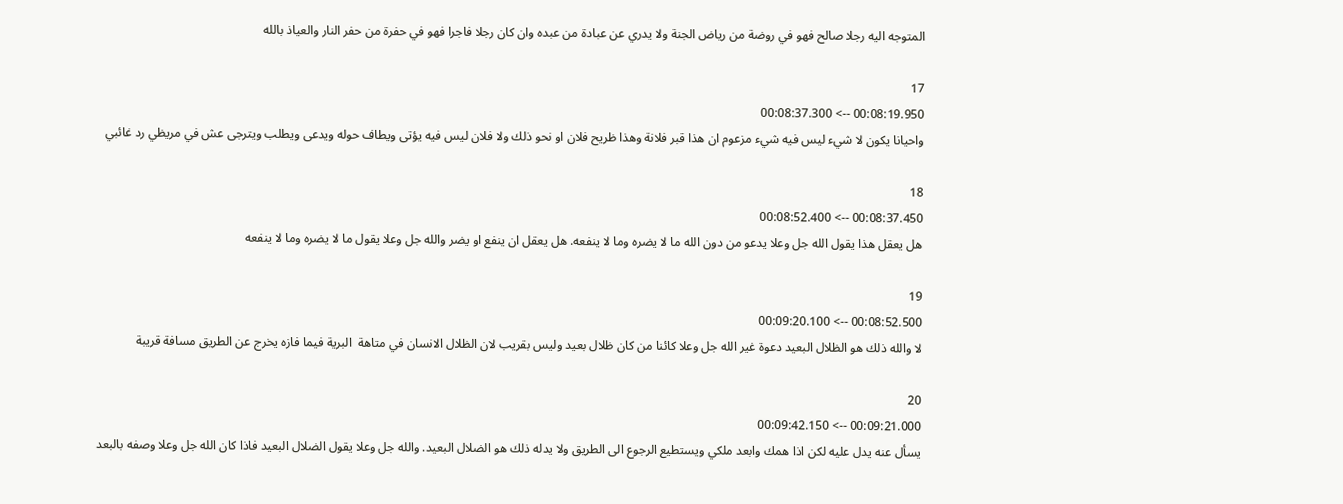المتوجه اليه رجلا صالح فهو في روضة من رياض الجنة ولا يدري عن عبادة من عبده وان كان رجلا فاجرا فهو في حفرة من حفر النار والعياذ بالله

17
00:08:19.950 --> 00:08:37.300
واحيانا يكون لا شيء ليس فيه شيء مزعوم ان هذا قبر فلانة وهذا ظريح فلان او نحو ذلك ولا فلان ليس فيه يؤتى ويطاف حوله ويدعى ويطلب ويترجى عش في مريظي رد غائبي

18
00:08:37.450 --> 00:08:52.400
هل يعقل هذا يقول الله جل وعلا يدعو من دون الله ما لا يضره وما لا ينفعه. هل يعقل ان ينفع او يضر والله جل وعلا يقول ما لا يضره وما لا ينفعه

19
00:08:52.500 --> 00:09:20.100
لا والله ذلك هو الظلال البعيد دعوة غير الله جل وعلا كائنا من كان ظلال بعيد وليس بقريب لان الظلال الانسان في متاهة  البرية فيما فازه يخرج عن الطريق مسافة قريبة

20
00:09:21.000 --> 00:09:42.150
يسأل عنه يدل عليه لكن اذا همك وابعد ملكي ويستطيع الرجوع الى الطريق ولا يدله ذلك هو الضلال البعيد. والله جل وعلا يقول الضلال البعيد فاذا كان الله جل وعلا وصفه بالبعد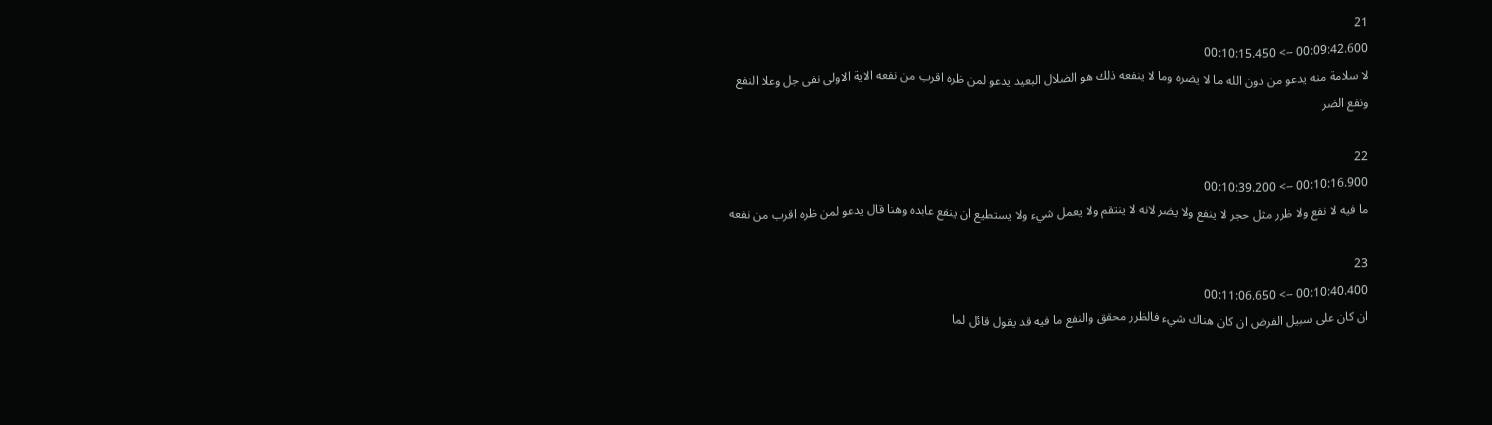21
00:09:42.600 --> 00:10:15.450
لا سلامة منه يدعو من دون الله ما لا يضره وما لا ينفعه ذلك هو الضلال البعيد يدعو لمن ظره اقرب من نفعه الاية الاولى نفى جل وعلا النفع ونفع الضر

22
00:10:16.900 --> 00:10:39.200
ما فيه لا نفع ولا ظرر مثل حجر لا ينفع ولا يضر لانه لا ينتقم ولا يعمل شيء ولا يستطيع ان ينفع عابده وهنا قال يدعو لمن ظره اقرب من نفعه

23
00:10:40.400 --> 00:11:06.650
ان كان على سبيل الفرض ان كان هناك شيء فالظرر محقق والنفع ما فيه قد يقول قائل لما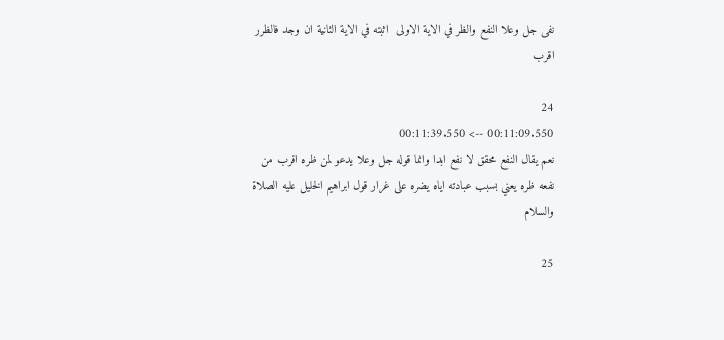نفى جل وعلا النفع والظر في الاية الاولى  اثبته في الاية الثانية ان وجد فالظرر اقرب

24
00:11:09.550 --> 00:11:39.550
نعم يقال النفع محقق لا نفع ابدا وانما قوله جل وعلا يدعو لمن ظره اقرب من نفعه ظره يعني بسبب عبادته اياه يضره على غرار قول ابراهيم الخليل عليه الصلاة والسلام

25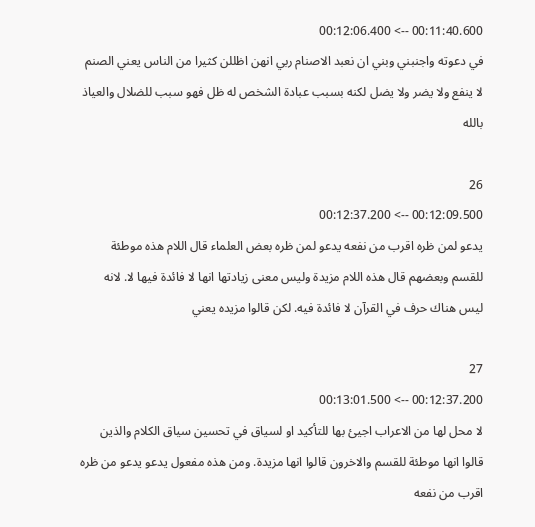00:11:40.600 --> 00:12:06.400
في دعوته واجنبني وبني ان نعبد الاصنام ربي انهن اظللن كثيرا من الناس يعني الصنم لا ينفع ولا يضر ولا يضل لكنه بسبب عبادة الشخص له ظل فهو سبب للضلال والعياذ بالله

26
00:12:09.500 --> 00:12:37.200
يدعو لمن ظره اقرب من نفعه يدعو لمن ظره بعض العلماء قال اللام هذه موطئة للقسم وبعضهم قال هذه اللام مزيدة وليس معنى زيادتها انها لا فائدة فيها لا. لانه ليس هناك حرف في القرآن لا فائدة فيه. لكن قالوا مزيده يعني

27
00:12:37.200 --> 00:13:01.500
لا محل لها من الاعراب اجيئ بها للتأكيد او لسياق في تحسين سياق الكلام والذين قالوا انها موطئة للقسم والاخرون قالوا انها مزيدة. ومن هذه مفعول يدعو يدعو من ظره اقرب من نفعه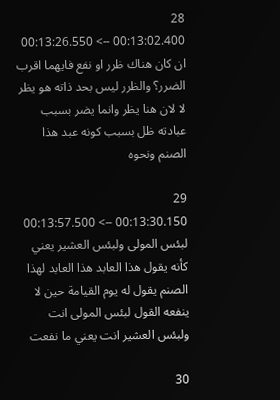28
00:13:02.400 --> 00:13:26.550
ان كان هناك ظرر او نفع فايهما اقرب الضرر؟ والظرر ليس بحد ذاته هو يظر لا لان هنا يظر وانما يضر بسبب عبادته ظل بسبب كونه عبد هذا الصنم ونحوه

29
00:13:30.150 --> 00:13:57.500
لبئس المولى ولبئس العشير يعني كأنه يقول هذا العابد هذا العابد لهذا الصنم يقول له يوم القيامة حين لا ينفعه القول لبئس المولى انت ولبئس العشير انت يعني ما نفعت

30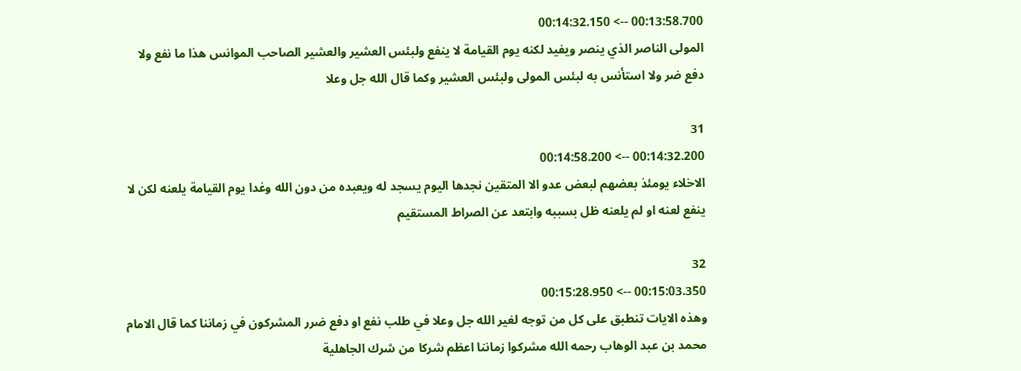00:13:58.700 --> 00:14:32.150
المولى الناصر الذي ينصر ويفيد لكنه يوم القيامة لا ينفع ولبئس العشير والعشير الصاحب الموانس هذا ما نفع ولا دفع ضر ولا استأنس به لبئس المولى ولبئس العشير وكما قال الله جل وعلا

31
00:14:32.200 --> 00:14:58.200
الاخلاء يومئذ بعضهم لبعض عدو الا المتقين نجدها اليوم يسجد له ويعبده من دون الله وغدا يوم القيامة يلعنه لكن لا ينفع لعنه او لم يلعنه ظل بسببه وابتعد عن الصراط المستقيم

32
00:15:03.350 --> 00:15:28.950
وهذه الايات تنطبق على كل من توجه لغير الله جل وعلا في طلب نفع او دفع ضرر المشركون في زماننا كما قال الامام محمد بن عبد الوهاب رحمه الله مشركوا زماننا اعظم شركا من شرك الجاهلية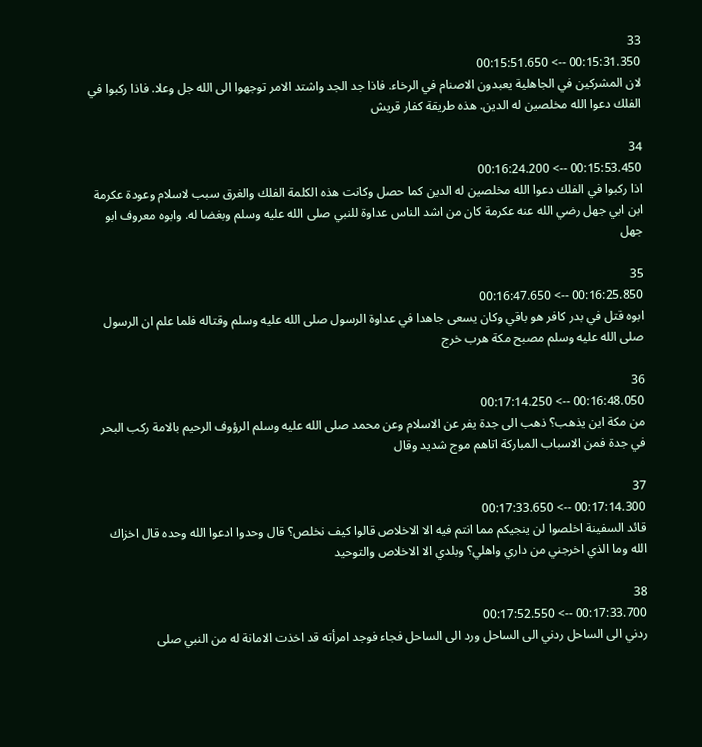33
00:15:31.350 --> 00:15:51.650
لان المشركين في الجاهلية يعبدون الاصنام في الرخاء. فاذا جد الجد واشتد الامر توجهوا الى الله جل وعلا. فاذا ركبوا في الفلك دعوا الله مخلصين له الدين. هذه طريقة كفار قريش

34
00:15:53.450 --> 00:16:24.200
اذا ركبوا في الفلك دعوا الله مخلصين له الدين كما حصل وكانت هذه الكلمة الفلك والغرق سبب لاسلام وعودة عكرمة ابن ابي جهل رضي الله عنه عكرمة كان من اشد الناس عداوة للنبي صلى الله عليه وسلم وبغضا له. وابوه معروف ابو جهل

35
00:16:25.850 --> 00:16:47.650
ابوه قتل في بدر كافر هو باقي وكان يسعى جاهدا في عداوة الرسول صلى الله عليه وسلم وقتاله فلما علم ان الرسول صلى الله عليه وسلم مصبح مكة هرب خرج

36
00:16:48.050 --> 00:17:14.250
من مكة اين يذهب؟ ذهب الى جدة يفر عن الاسلام وعن محمد صلى الله عليه وسلم الرؤوف الرحيم بالامة ركب البحر في جدة فمن الاسباب المباركة اتاهم موج شديد وقال

37
00:17:14.300 --> 00:17:33.650
قائد السفينة اخلصوا لن ينجيكم مما انتم فيه الا الاخلاص قالوا كيف نخلص؟ قال وحدوا ادعوا الله وحده قال اخزاك الله وما الذي اخرجني من داري واهلي؟ وبلدي الا الاخلاص والتوحيد

38
00:17:33.700 --> 00:17:52.550
ردني الى الساحل ردني الى الساحل ورد الى الساحل فجاء فوجد امرأته قد اخذت الامانة له من النبي صلى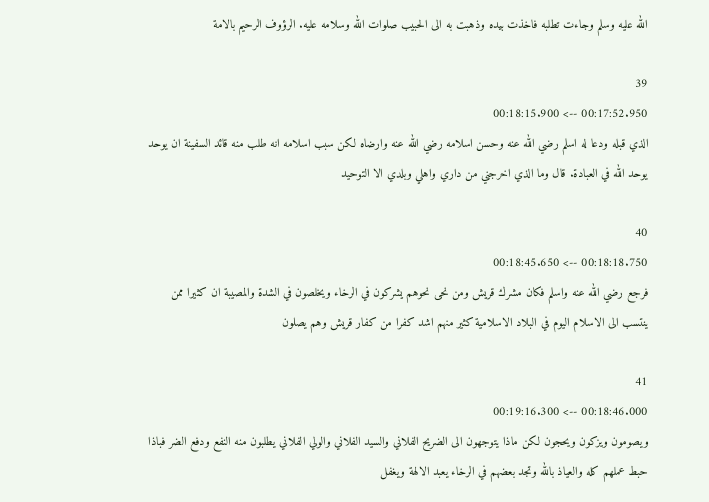الله عليه وسلم وجاءت تطلبه فاخذت بيده وذهبت به الى الحبيب صلوات الله وسلامه عليه. الرؤوف الرحيم بالامة

39
00:17:52.950 --> 00:18:15.900
الذي قبله ودعا له اسلم رضي الله عنه وحسن اسلامه رضي الله عنه وارضاه لكن سبب اسلامه انه طلب منه قائد السفينة ان يوحد يوحد الله في العبادة. قال وما الذي اخرجني من داري واهلي وبلدي الا التوحيد

40
00:18:18.750 --> 00:18:45.650
فرجع رضي الله عنه واسلم فكان مشرك قريش ومن نحى نحوهم يشركون في الرخاء ويخلصون في الشدة والمصيبة ان كثيرا ممن ينتسب الى الاسلام اليوم في البلاد الاسلامية كثير منهم اشد كفرا من كفار قريش وهم يصلون

41
00:18:46.000 --> 00:19:16.300
ويصومون ويزكون ويحجون لكن ماذا يتوجهون الى الضريح الفلاني والسيد الفلاني والولي الفلاني يطلبون منه النفع ودفع الضر فباذا حبط عملهم كله والعياذ بالله وتجد بعضهم في الرخاء يعبد الالهة ويغفل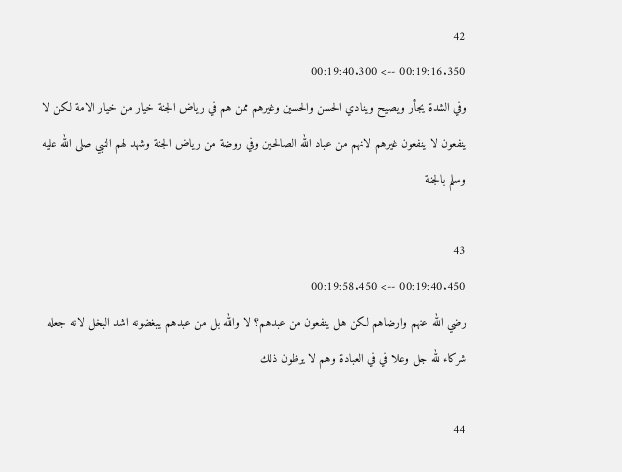42
00:19:16.350 --> 00:19:40.300
وفي الشدة يجأر ويصيح وينادي الحسن والحسين وغيرهم ممن هم في رياض الجنة خيار من خيار الامة لكن لا ينفعون لا ينفعون غيرهم لانهم من عباد الله الصالحين وفي روضة من رياض الجنة وشهد لهم النبي صلى الله عليه وسلم بالجنة

43
00:19:40.450 --> 00:19:58.450
رضي الله عنهم وارضاهم لكن هل ينفعون من عبدهم؟ لا والله بل من عبدهم يبغضونه اشد البخل لانه جعله شركاء لله جل وعلا في في العبادة وهم لا يرظون ذلك

44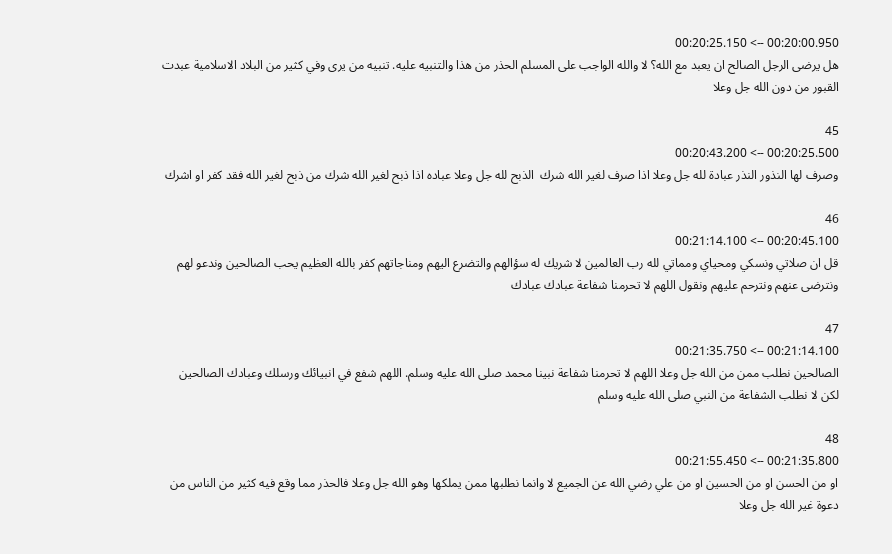00:20:00.950 --> 00:20:25.150
هل يرضى الرجل الصالح ان يعبد مع الله؟ لا والله الواجب على المسلم الحذر من هذا والتنبيه عليه. تنبيه من يرى وفي كثير من البلاد الاسلامية عبدت القبور من دون الله جل وعلا

45
00:20:25.500 --> 00:20:43.200
وصرف لها النذور النذر عبادة لله جل وعلا اذا صرف لغير الله شرك  الذبح لله جل وعلا عباده اذا ذبح لغير الله شرك من ذبح لغير الله فقد كفر او اشرك

46
00:20:45.100 --> 00:21:14.100
قل ان صلاتي ونسكي ومحياي ومماتي لله رب العالمين لا شريك له سؤالهم والتضرع اليهم ومناجاتهم كفر بالله العظيم يحب الصالحين وندعو لهم ونترضى عنهم ونترحم عليهم ونقول اللهم لا تحرمنا شفاعة عبادك عبادك

47
00:21:14.100 --> 00:21:35.750
الصالحين نطلب ممن من الله جل وعلا اللهم لا تحرمنا شفاعة نبينا محمد صلى الله عليه وسلم. اللهم شفع في انبيائك ورسلك وعبادك الصالحين لكن لا نطلب الشفاعة من النبي صلى الله عليه وسلم

48
00:21:35.800 --> 00:21:55.450
او من الحسن او من الحسين او من علي رضي الله عن الجميع لا وانما نطلبها ممن يملكها وهو الله جل وعلا فالحذر مما وقع فيه كثير من الناس من دعوة غير الله جل وعلا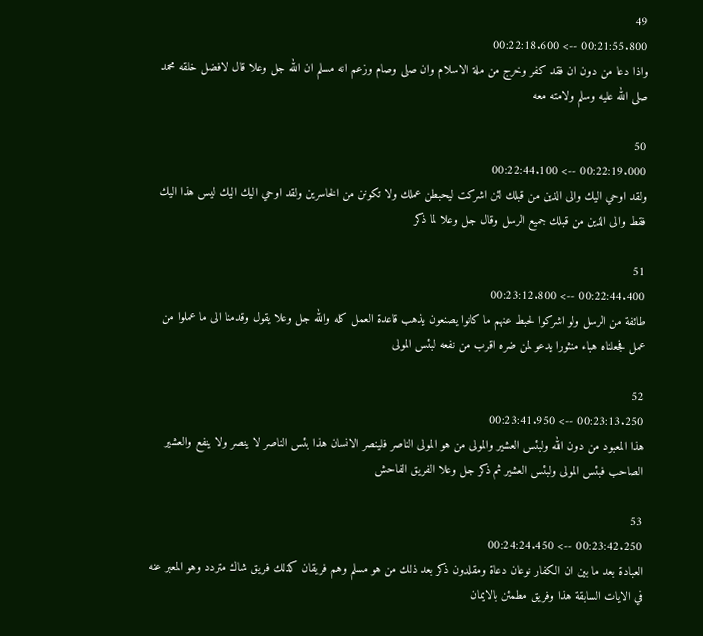49
00:21:55.800 --> 00:22:18.600
واذا دعا من دون ان فقد كفر وخرج من ملة الاسلام وان صلى وصام وزعم انه مسلم ان الله جل وعلا قال لافضل خلقه محمد صلى الله عليه وسلم ولامته معه

50
00:22:19.000 --> 00:22:44.100
ولقد اوحي اليك والى الذين من قبلك لئن اشركت ليحبطن عملك ولا تكونن من الخاسرين ولقد اوحي اليك اليك ليس هذا اليك فقط والى الذين من قبلك جميع الرسل وقال جل وعلا لما ذكر

51
00:22:44.400 --> 00:23:12.800
طائفة من الرسل ولو اشركوا لحبط عنهم ما كانوا يصنعون يذهب قاعدة العمل كله والله جل وعلا يقول وقدمنا الى ما عملوا من عمل فجعلناه هباء منثورا يدعو لمن ضره اقرب من نفعه لبئس المولى

52
00:23:13.250 --> 00:23:41.950
هذا المعبود من دون الله ولبئس العشير والمولى من هو المولى الناصر فلينصر الانسان هذا بئس الناصر لا ينصر ولا ينفع والعشير الصاحب فبئس المولى ولبئس العشير ثم ذكر جل وعلا الفريق الفاحش

53
00:23:42.250 --> 00:24:24.450
العبادة بعد ما بين ان الكفار نوعان دعاة ومقلدون ذكر بعد ذلك من هو مسلم وهم فريقان كذلك فريق شاك متردد وهو المعبر عنه في الايات السابقة هذا وفريق مطمئن بالايمان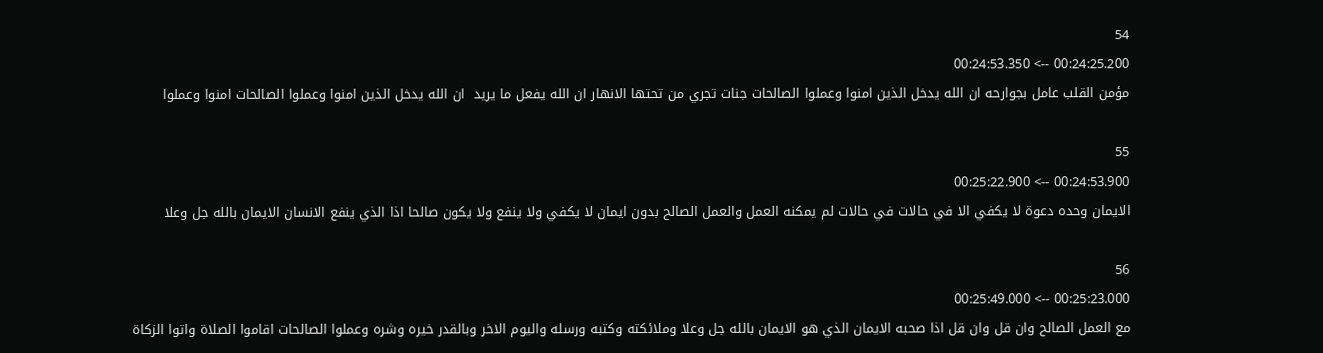54
00:24:25.200 --> 00:24:53.350
مؤمن القلب عامل بجوارحه ان الله يدخل الذين امنوا وعملوا الصالحات جنات تجري من تحتها الانهار ان الله يفعل ما يريد  ان الله يدخل الذين امنوا وعملوا الصالحات امنوا وعملوا

55
00:24:53.900 --> 00:25:22.900
الايمان وحده دعوة لا يكفي الا في حالات في حالات لم يمكنه العمل والعمل الصالح بدون ايمان لا يكفي ولا ينفع ولا يكون صالحا اذا الذي ينفع الانسان الايمان بالله جل وعلا

56
00:25:23.000 --> 00:25:49.000
مع العمل الصالح وان قل وان قل اذا صحبه الايمان الذي هو الايمان بالله جل وعلا وملائكته وكتبه ورسله واليوم الاخر وبالقدر خيره وشره وعملوا الصالحات اقاموا الصلاة واتوا الزكاة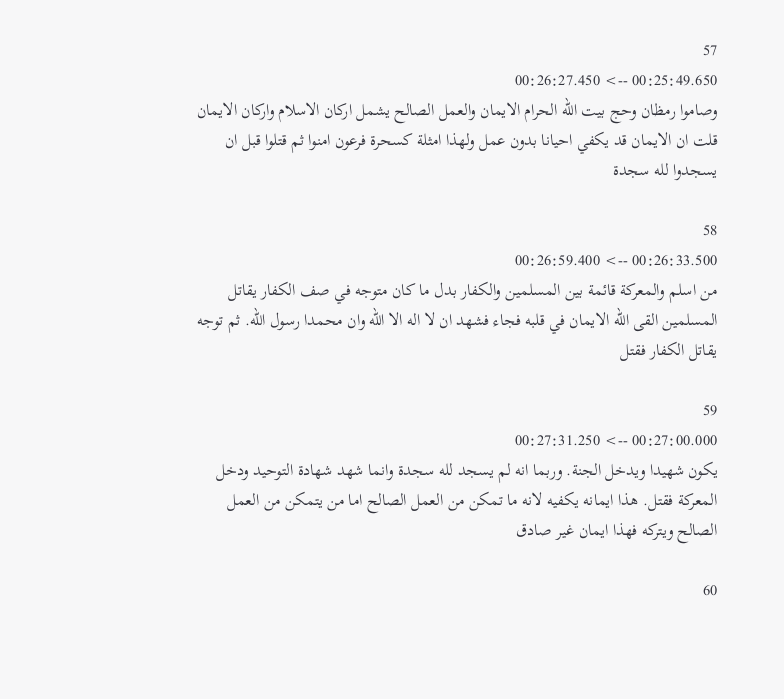57
00:25:49.650 --> 00:26:27.450
وصاموا رمظان وحج بيت الله الحرام الايمان والعمل الصالح يشمل اركان الاسلام واركان الايمان قلت ان الايمان قد يكفي احيانا بدون عمل ولهذا امثلة كسحرة فرعون امنوا ثم قتلوا قبل ان يسجدوا لله سجدة

58
00:26:33.500 --> 00:26:59.400
من اسلم والمعركة قائمة بين المسلمين والكفار بدل ما كان متوجه في صف الكفار يقاتل المسلمين القى الله الايمان في قلبه فجاء فشهد ان لا اله الا الله وان محمدا رسول الله. ثم توجه يقاتل الكفار فقتل

59
00:27:00.000 --> 00:27:31.250
يكون شهيدا ويدخل الجنة. وربما انه لم يسجد لله سجدة وانما شهد شهادة التوحيد ودخل المعركة فقتل. هذا ايمانه يكفيه لانه ما تمكن من العمل الصالح اما من يتمكن من العمل الصالح ويتركه فهذا ايمان غير صادق

60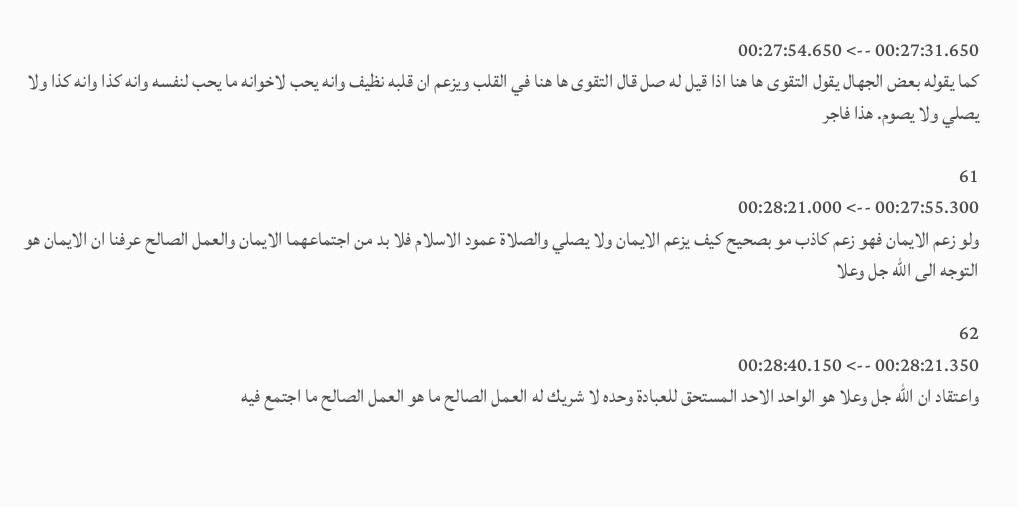00:27:31.650 --> 00:27:54.650
كما يقوله بعض الجهال يقول التقوى ها هنا اذا قيل له صل قال التقوى ها هنا في القلب ويزعم ان قلبه نظيف وانه يحب لاخوانه ما يحب لنفسه وانه كذا وانه كذا ولا يصلي ولا يصوم. هذا فاجر

61
00:27:55.300 --> 00:28:21.000
ولو زعم الايمان فهو زعم كاذب مو بصحيح كيف يزعم الايمان ولا يصلي والصلاة عمود الاسلام فلا بد من اجتماعهما الايمان والعمل الصالح عرفنا ان الايمان هو التوجه الى الله جل وعلا

62
00:28:21.350 --> 00:28:40.150
واعتقاد ان الله جل وعلا هو الواحد الاحد المستحق للعبادة وحده لا شريك له العمل الصالح ما هو العمل الصالح ما اجتمع فيه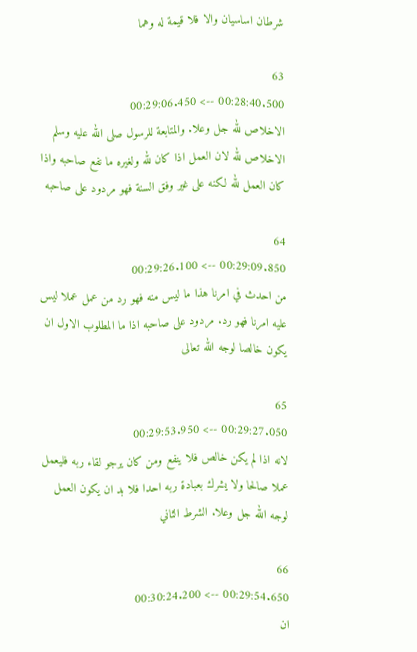شرطان اساسيان والا فلا قيمة له وهما

63
00:28:40.500 --> 00:29:06.450
الاخلاص لله جل وعلا. والمتابعة للرسول صلى الله عليه وسلم الاخلاص لله لان العمل اذا كان لله ولغيره ما نفع صاحبه واذا كان العمل لله لكنه على غير وفق السنة فهو مردود على صاحبه

64
00:29:09.850 --> 00:29:26.100
من احدث في امرنا هذا ما ليس منه فهو رد من عمل عملا ليس عليه امرنا فهو رد. مردود على صاحبه اذا ما المطلوب الاول ان يكون خالصا لوجه الله تعالى

65
00:29:27.050 --> 00:29:53.950
لانه اذا لم يكن خالص فلا ينفع ومن كان يرجو لقاء ربه فليعمل عملا صالحا ولا يشرك بعبادة ربه احدا فلا بد ان يكون العمل لوجه الله جل وعلا. الشرط الثاني

66
00:29:54.650 --> 00:30:24.200
ان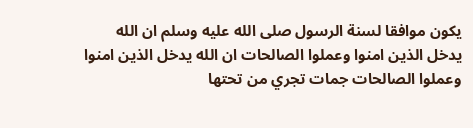يكون موافقا لسنة الرسول صلى الله عليه وسلم ان الله يدخل الذين امنوا وعملوا الصالحات ان الله يدخل الذين امنوا وعملوا الصالحات جمات تجري من تحتها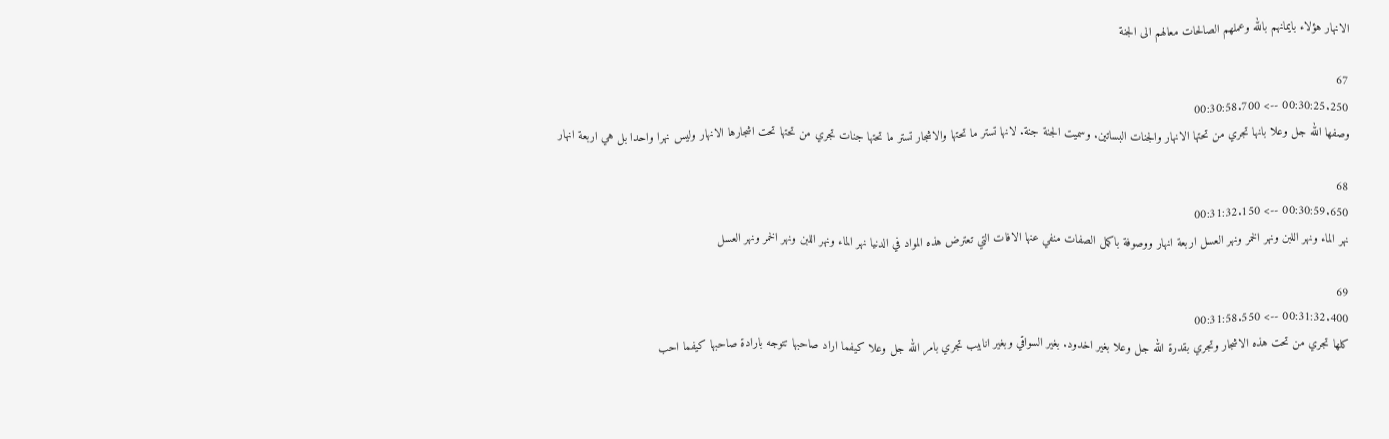الانهار هؤلاء بايمانهم بالله وعملهم الصالحات معالهم الى الجنة

67
00:30:25.250 --> 00:30:58.700
وصفها الله جل وعلا بانها تجري من تحتها الانهار والجنات البساتين. وسميت الجنة جنة. لانها تستر ما تحتها والاشجار تستر ما تحتها جنات تجري من تحتها تحت اشجارها الانهار وليس نهرا واحدا بل هي اربعة انهار

68
00:30:59.650 --> 00:31:32.150
نهر الماء ونهر اللبن ونهر الخمر ونهر العسل اربعة انهار ووصوفة باكمل الصفات منفي عنها الافات التي تعترض هذه المواد في الدنيا نهر الماء ونهر اللبن ونهر الخمر ونهر العسل

69
00:31:32.400 --> 00:31:58.550
كلها تجري من تحت هذه الاشجار وتجري بقدرة الله جل وعلا بغير اخدود. بغير السواقي وبغير انابيب تجري بامر الله جل وعلا كيفما اراد صاحبها تتوجه بارادة صاحبها كيفما احب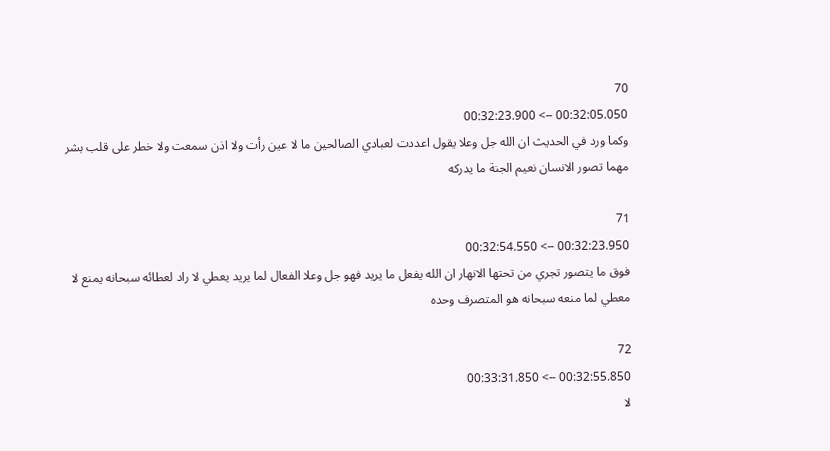70
00:32:05.050 --> 00:32:23.900
وكما ورد في الحديث ان الله جل وعلا يقول اعددت لعبادي الصالحين ما لا عين رأت ولا اذن سمعت ولا خطر على قلب بشر مهما تصور الانسان نعيم الجنة ما يدركه

71
00:32:23.950 --> 00:32:54.550
فوق ما يتصور تجري من تحتها الانهار ان الله يفعل ما يريد فهو جل وعلا الفعال لما يريد يعطي لا راد لعطائه سبحانه يمنع لا معطي لما منعه سبحانه هو المتصرف وحده

72
00:32:55.850 --> 00:33:31.850
لا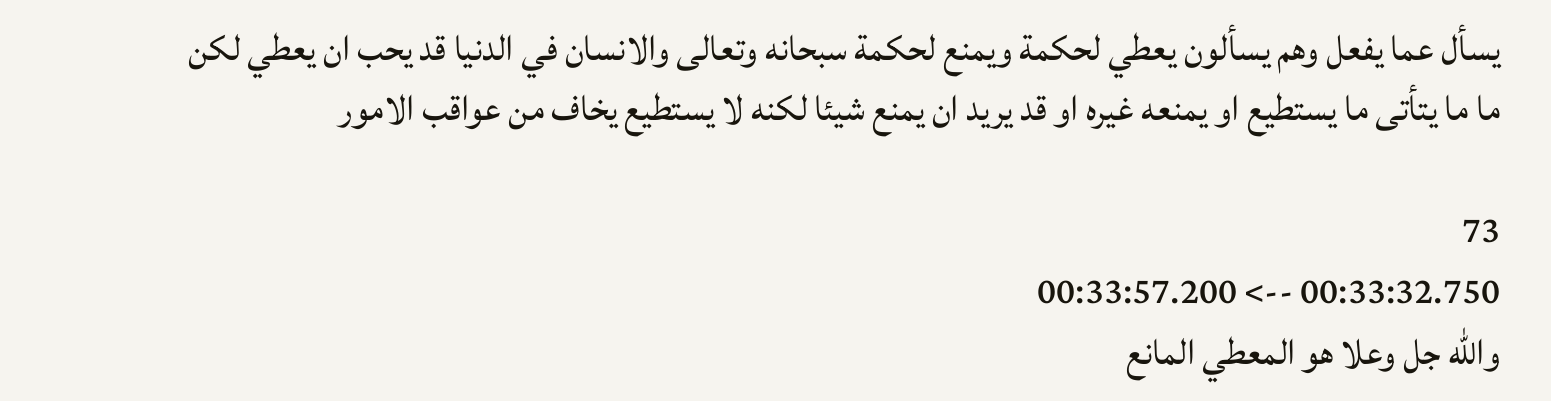يسأل عما يفعل وهم يسألون يعطي لحكمة ويمنع لحكمة سبحانه وتعالى والانسان في الدنيا قد يحب ان يعطي لكن ما ما يتأتى ما يستطيع او يمنعه غيره او قد يريد ان يمنع شيئا لكنه لا يستطيع يخاف من عواقب الامور

73
00:33:32.750 --> 00:33:57.200
والله جل وعلا هو المعطي المانع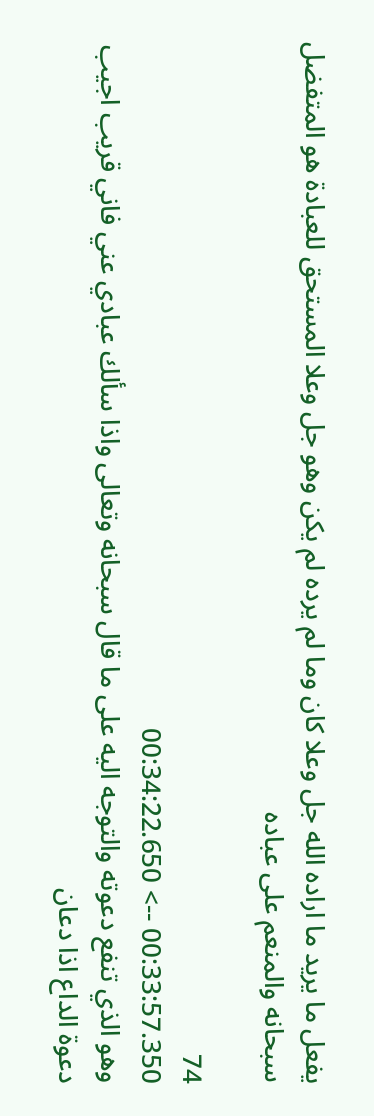يفعل ما يريد ما اراده الله جل وعلا كان وما لم يرده لم يكن وهو جل وعلا المستحق للعبادة هو المتفضل سبحانه والمنعم على عباده

74
00:33:57.350 --> 00:34:22.650
وهو الذي تنفع دعوته والتوجه اليه على ما قال سبحانه وتعالى واذا سألك عبادي عني فاني قريب اجيب دعوة الداع اذا دعان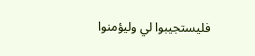فليستجيبوا لي وليؤمنوا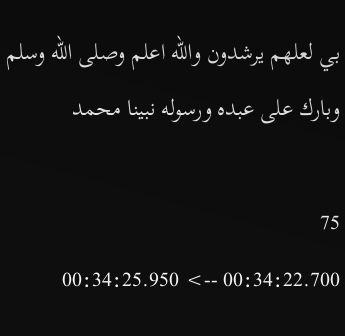بي لعلهم يرشدون والله اعلم وصلى الله وسلم وبارك على عبده ورسوله نبينا محمد

75
00:34:22.700 --> 00:34:25.950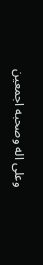وعلى اله وصحبه اجمعين